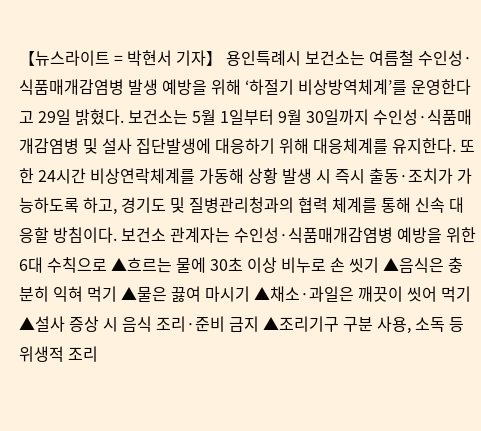【뉴스라이트 = 박현서 기자】 용인특례시 보건소는 여름철 수인성·식품매개감염병 발생 예방을 위해 ‘하절기 비상방역체계’를 운영한다고 29일 밝혔다. 보건소는 5월 1일부터 9월 30일까지 수인성·식품매개감염병 및 설사 집단발생에 대응하기 위해 대응체계를 유지한다. 또한 24시간 비상연락체계를 가동해 상황 발생 시 즉시 출동·조치가 가능하도록 하고, 경기도 및 질병관리청과의 협력 체계를 통해 신속 대응할 방침이다. 보건소 관계자는 수인성·식품매개감염병 예방을 위한 6대 수칙으로 ▲흐르는 물에 30초 이상 비누로 손 씻기 ▲음식은 충분히 익혀 먹기 ▲물은 끓여 마시기 ▲채소·과일은 깨끗이 씻어 먹기 ▲설사 증상 시 음식 조리·준비 금지 ▲조리기구 구분 사용, 소독 등 위생적 조리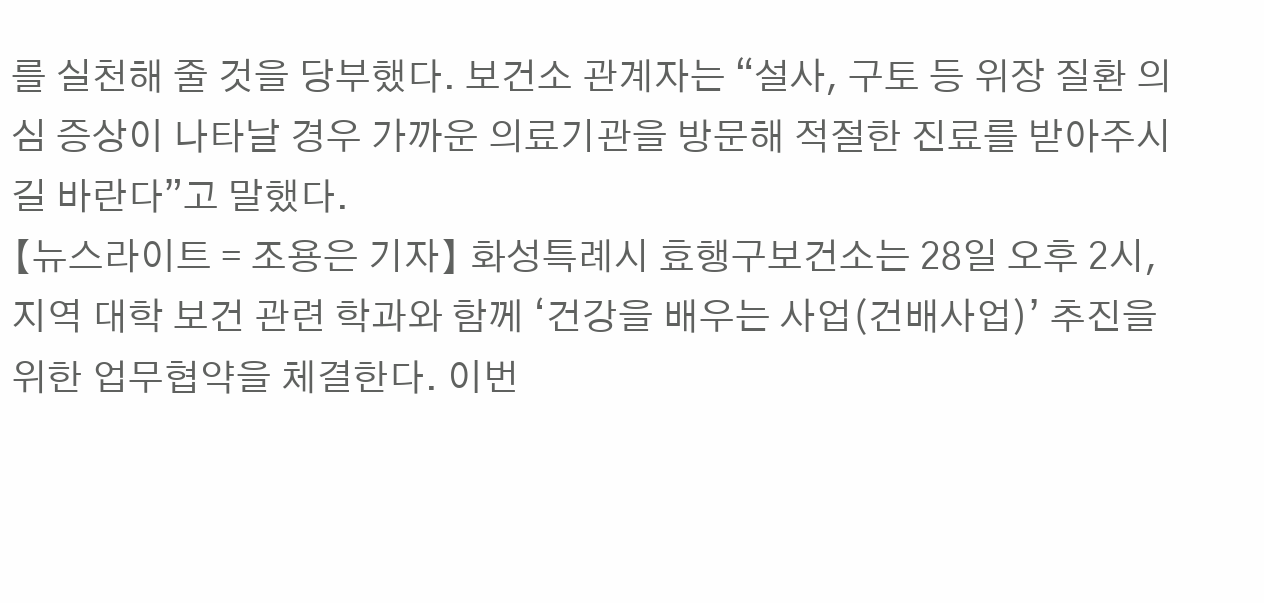를 실천해 줄 것을 당부했다. 보건소 관계자는 “설사, 구토 등 위장 질환 의심 증상이 나타날 경우 가까운 의료기관을 방문해 적절한 진료를 받아주시길 바란다”고 말했다.
【뉴스라이트 = 조용은 기자】 화성특례시 효행구보건소는 28일 오후 2시, 지역 대학 보건 관련 학과와 함께 ‘건강을 배우는 사업(건배사업)’ 추진을 위한 업무협약을 체결한다. 이번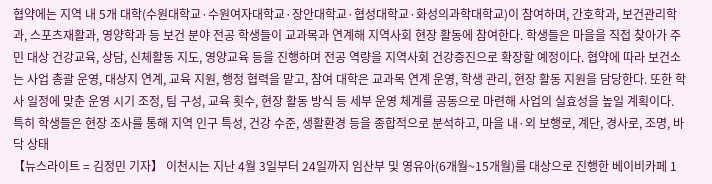협약에는 지역 내 5개 대학(수원대학교·수원여자대학교·장안대학교·협성대학교·화성의과학대학교)이 참여하며, 간호학과, 보건관리학과, 스포츠재활과, 영양학과 등 보건 분야 전공 학생들이 교과목과 연계해 지역사회 현장 활동에 참여한다. 학생들은 마을을 직접 찾아가 주민 대상 건강교육, 상담, 신체활동 지도, 영양교육 등을 진행하며 전공 역량을 지역사회 건강증진으로 확장할 예정이다. 협약에 따라 보건소는 사업 총괄 운영, 대상지 연계, 교육 지원, 행정 협력을 맡고, 참여 대학은 교과목 연계 운영, 학생 관리, 현장 활동 지원을 담당한다. 또한 학사 일정에 맞춘 운영 시기 조정, 팀 구성, 교육 횟수, 현장 활동 방식 등 세부 운영 체계를 공동으로 마련해 사업의 실효성을 높일 계획이다. 특히 학생들은 현장 조사를 통해 지역 인구 특성, 건강 수준, 생활환경 등을 종합적으로 분석하고, 마을 내·외 보행로, 계단, 경사로, 조명, 바닥 상태
【뉴스라이트 = 김정민 기자】 이천시는 지난 4월 3일부터 24일까지 임산부 및 영유아(6개월~15개월)를 대상으로 진행한 베이비카페 1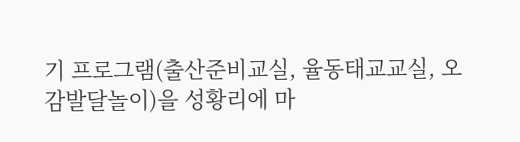기 프로그램(출산준비교실, 율동태교교실, 오감발달놀이)을 성황리에 마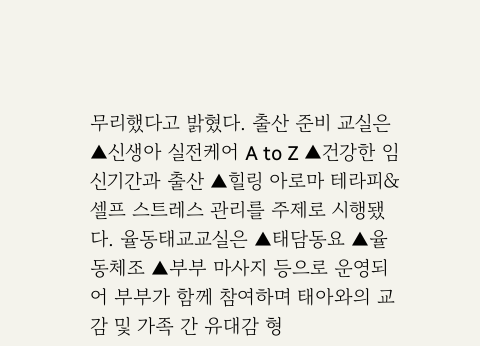무리했다고 밝혔다. 출산 준비 교실은 ▲신생아 실전케어 A to Z ▲건강한 임신기간과 출산 ▲힐링 아로마 테라피&셀프 스트레스 관리를 주제로 시행됐다. 율동태교교실은 ▲태담동요 ▲율동체조 ▲부부 마사지 등으로 운영되어 부부가 함께 참여하며 태아와의 교감 및 가족 간 유대감 형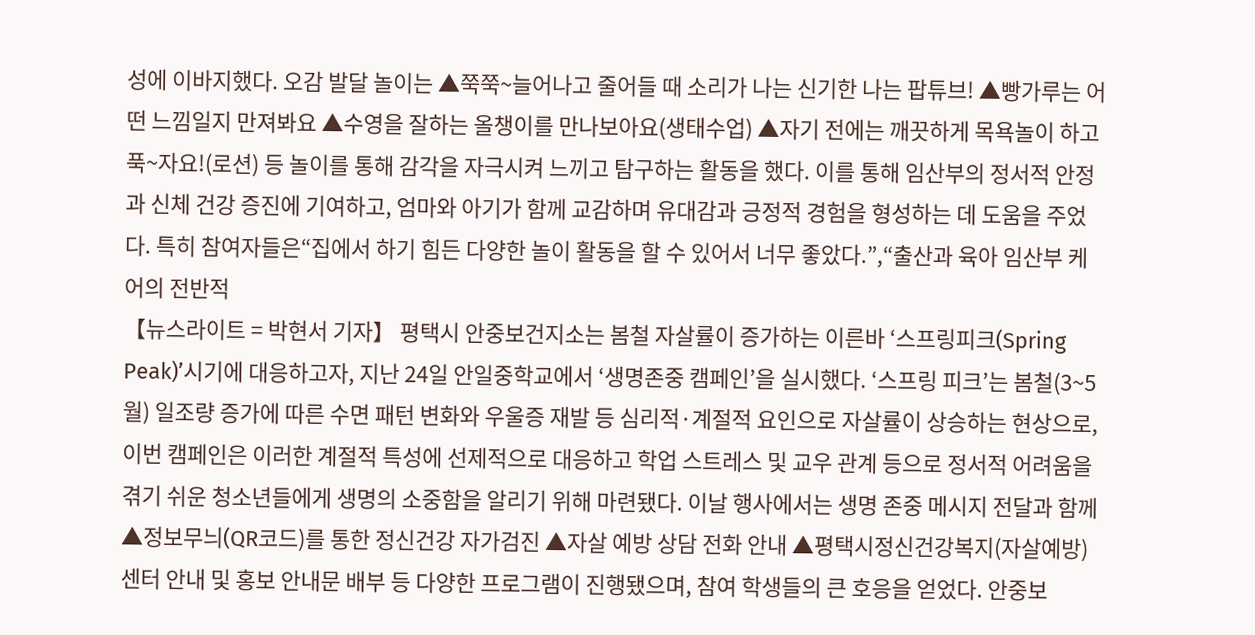성에 이바지했다. 오감 발달 놀이는 ▲쭉쭉~늘어나고 줄어들 때 소리가 나는 신기한 나는 팝튜브! ▲빵가루는 어떤 느낌일지 만져봐요 ▲수영을 잘하는 올챙이를 만나보아요(생태수업) ▲자기 전에는 깨끗하게 목욕놀이 하고 푹~자요!(로션) 등 놀이를 통해 감각을 자극시켜 느끼고 탐구하는 활동을 했다. 이를 통해 임산부의 정서적 안정과 신체 건강 증진에 기여하고, 엄마와 아기가 함께 교감하며 유대감과 긍정적 경험을 형성하는 데 도움을 주었다. 특히 참여자들은“집에서 하기 힘든 다양한 놀이 활동을 할 수 있어서 너무 좋았다.”,“출산과 육아 임산부 케어의 전반적
【뉴스라이트 = 박현서 기자】 평택시 안중보건지소는 봄철 자살률이 증가하는 이른바 ‘스프링피크(Spring Peak)’시기에 대응하고자, 지난 24일 안일중학교에서 ‘생명존중 캠페인’을 실시했다. ‘스프링 피크’는 봄철(3~5월) 일조량 증가에 따른 수면 패턴 변화와 우울증 재발 등 심리적·계절적 요인으로 자살률이 상승하는 현상으로, 이번 캠페인은 이러한 계절적 특성에 선제적으로 대응하고 학업 스트레스 및 교우 관계 등으로 정서적 어려움을 겪기 쉬운 청소년들에게 생명의 소중함을 알리기 위해 마련됐다. 이날 행사에서는 생명 존중 메시지 전달과 함께 ▲정보무늬(QR코드)를 통한 정신건강 자가검진 ▲자살 예방 상담 전화 안내 ▲평택시정신건강복지(자살예방)센터 안내 및 홍보 안내문 배부 등 다양한 프로그램이 진행됐으며, 참여 학생들의 큰 호응을 얻었다. 안중보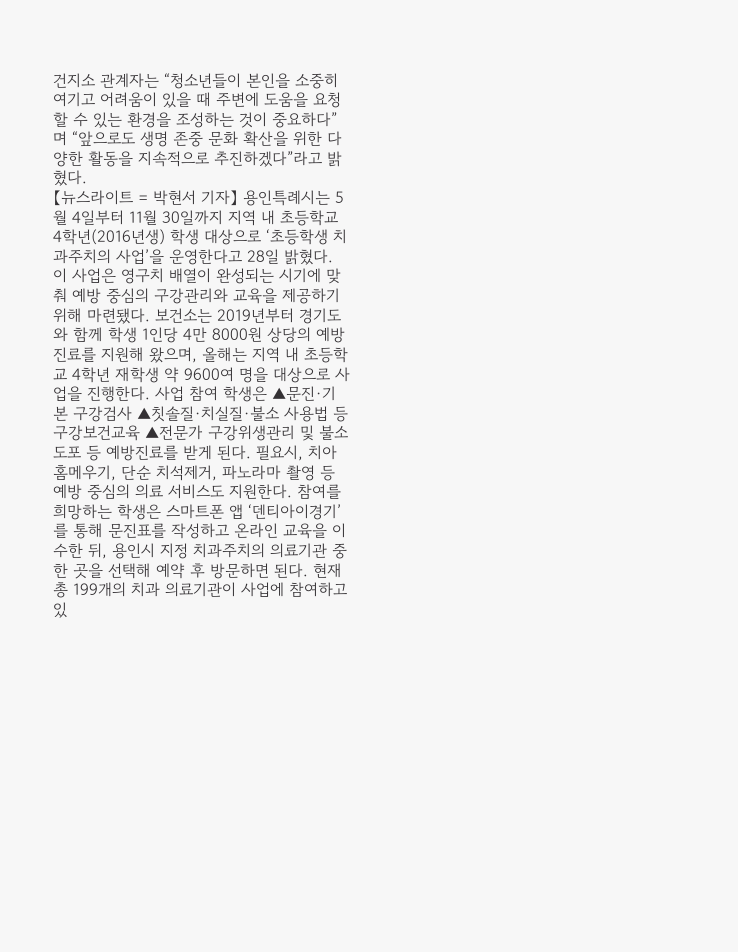건지소 관계자는 “청소년들이 본인을 소중히 여기고 어려움이 있을 때 주변에 도움을 요청할 수 있는 환경을 조성하는 것이 중요하다”며 “앞으로도 생명 존중 문화 확산을 위한 다양한 활동을 지속적으로 추진하겠다”라고 밝혔다.
【뉴스라이트 = 박현서 기자】 용인특례시는 5월 4일부터 11월 30일까지 지역 내 초등학교 4학년(2016년생) 학생 대상으로 ‘초등학생 치과주치의 사업’을 운영한다고 28일 밝혔다. 이 사업은 영구치 배열이 완성되는 시기에 맞춰 예방 중심의 구강관리와 교육을 제공하기 위해 마련됐다. 보건소는 2019년부터 경기도와 함께 학생 1인당 4만 8000원 상당의 예방진료를 지원해 왔으며, 올해는 지역 내 초등학교 4학년 재학생 약 9600여 명을 대상으로 사업을 진행한다. 사업 참여 학생은 ▲문진·기본 구강검사 ▲칫솔질·치실질·불소 사용법 등 구강보건교육 ▲전문가 구강위생관리 및 불소도포 등 예방진료를 받게 된다. 필요시, 치아 홈메우기, 단순 치석제거, 파노라마 촬영 등 예방 중심의 의료 서비스도 지원한다. 참여를 희망하는 학생은 스마트폰 앱 ‘덴티아이경기’를 통해 문진표를 작성하고 온라인 교육을 이수한 뒤, 용인시 지정 치과주치의 의료기관 중 한 곳을 선택해 예약 후 방문하면 된다. 현재 총 199개의 치과 의료기관이 사업에 참여하고 있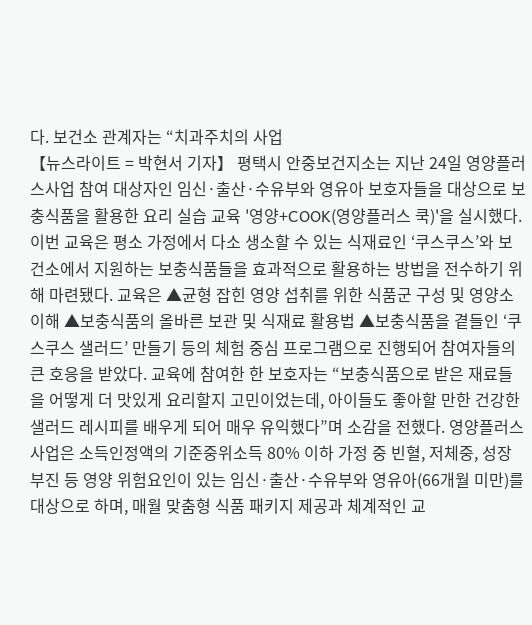다. 보건소 관계자는 “치과주치의 사업
【뉴스라이트 = 박현서 기자】 평택시 안중보건지소는 지난 24일 영양플러스사업 참여 대상자인 임신·출산·수유부와 영유아 보호자들을 대상으로 보충식품을 활용한 요리 실습 교육 '영양+COOK(영양플러스 쿡)'을 실시했다. 이번 교육은 평소 가정에서 다소 생소할 수 있는 식재료인 ‘쿠스쿠스’와 보건소에서 지원하는 보충식품들을 효과적으로 활용하는 방법을 전수하기 위해 마련됐다. 교육은 ▲균형 잡힌 영양 섭취를 위한 식품군 구성 및 영양소 이해 ▲보충식품의 올바른 보관 및 식재료 활용법 ▲보충식품을 곁들인 ‘쿠스쿠스 샐러드’ 만들기 등의 체험 중심 프로그램으로 진행되어 참여자들의 큰 호응을 받았다. 교육에 참여한 한 보호자는 “보충식품으로 받은 재료들을 어떻게 더 맛있게 요리할지 고민이었는데, 아이들도 좋아할 만한 건강한 샐러드 레시피를 배우게 되어 매우 유익했다”며 소감을 전했다. 영양플러스 사업은 소득인정액의 기준중위소득 80% 이하 가정 중 빈혈, 저체중, 성장 부진 등 영양 위험요인이 있는 임신·출산·수유부와 영유아(66개월 미만)를 대상으로 하며, 매월 맞춤형 식품 패키지 제공과 체계적인 교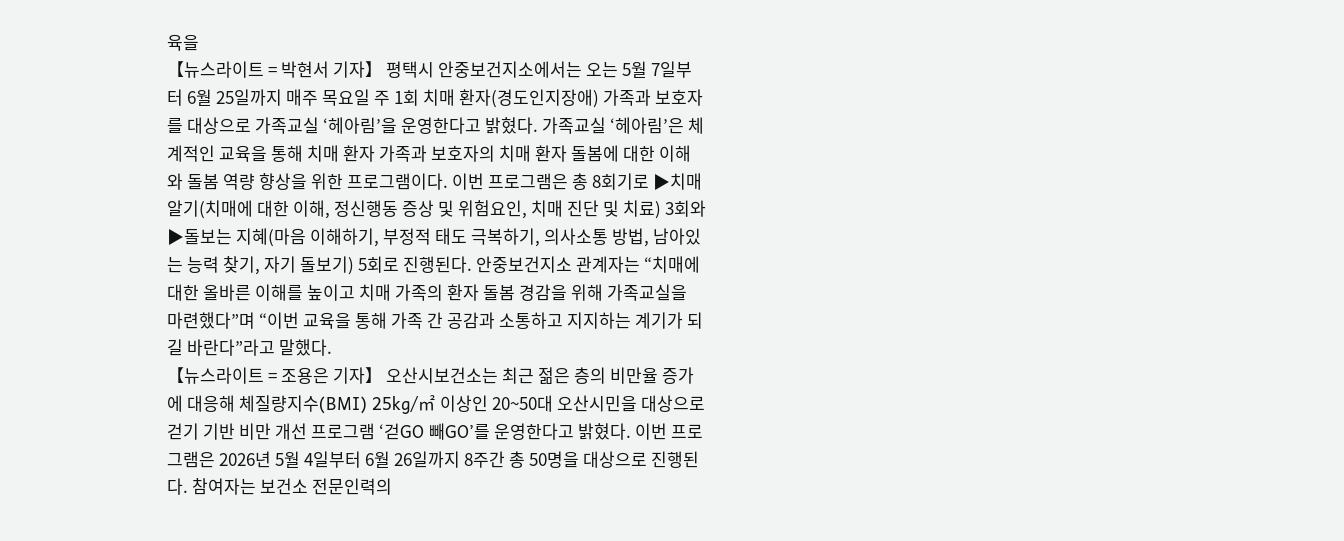육을
【뉴스라이트 = 박현서 기자】 평택시 안중보건지소에서는 오는 5월 7일부터 6월 25일까지 매주 목요일 주 1회 치매 환자(경도인지장애) 가족과 보호자를 대상으로 가족교실 ‘헤아림’을 운영한다고 밝혔다. 가족교실 ‘헤아림’은 체계적인 교육을 통해 치매 환자 가족과 보호자의 치매 환자 돌봄에 대한 이해와 돌봄 역량 향상을 위한 프로그램이다. 이번 프로그램은 총 8회기로 ▶치매 알기(치매에 대한 이해, 정신행동 증상 및 위험요인, 치매 진단 및 치료) 3회와 ▶돌보는 지혜(마음 이해하기, 부정적 태도 극복하기, 의사소통 방법, 남아있는 능력 찾기, 자기 돌보기) 5회로 진행된다. 안중보건지소 관계자는 “치매에 대한 올바른 이해를 높이고 치매 가족의 환자 돌봄 경감을 위해 가족교실을 마련했다”며 “이번 교육을 통해 가족 간 공감과 소통하고 지지하는 계기가 되길 바란다”라고 말했다.
【뉴스라이트 = 조용은 기자】 오산시보건소는 최근 젊은 층의 비만율 증가에 대응해 체질량지수(BMI) 25kg/㎡ 이상인 20~50대 오산시민을 대상으로 걷기 기반 비만 개선 프로그램 ‘걷GO 빼GO’를 운영한다고 밝혔다. 이번 프로그램은 2026년 5월 4일부터 6월 26일까지 8주간 총 50명을 대상으로 진행된다. 참여자는 보건소 전문인력의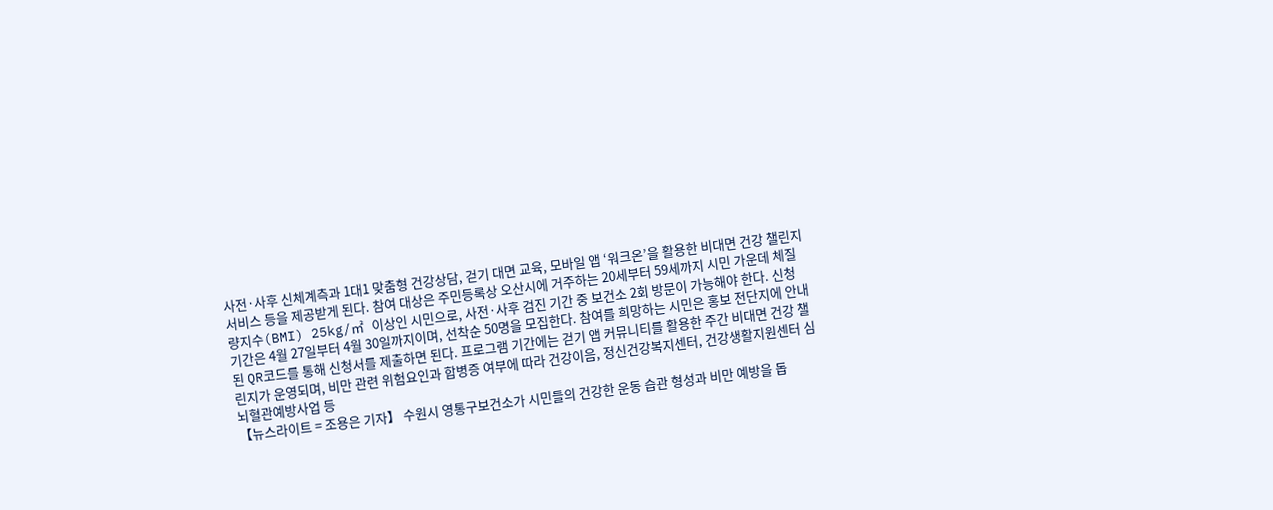사전·사후 신체계측과 1대1 맞춤형 건강상담, 걷기 대면 교육, 모바일 앱 ‘워크온’을 활용한 비대면 건강 챌린지 서비스 등을 제공받게 된다. 참여 대상은 주민등록상 오산시에 거주하는 20세부터 59세까지 시민 가운데 체질량지수(BMI) 25kg/㎡ 이상인 시민으로, 사전·사후 검진 기간 중 보건소 2회 방문이 가능해야 한다. 신청 기간은 4월 27일부터 4월 30일까지이며, 선착순 50명을 모집한다. 참여를 희망하는 시민은 홍보 전단지에 안내된 QR코드를 통해 신청서를 제출하면 된다. 프로그램 기간에는 걷기 앱 커뮤니티를 활용한 주간 비대면 건강 챌린지가 운영되며, 비만 관련 위험요인과 합병증 여부에 따라 건강이음, 정신건강복지센터, 건강생활지원센터 심뇌혈관예방사업 등
【뉴스라이트 = 조용은 기자】 수원시 영통구보건소가 시민들의 건강한 운동 습관 형성과 비만 예방을 돕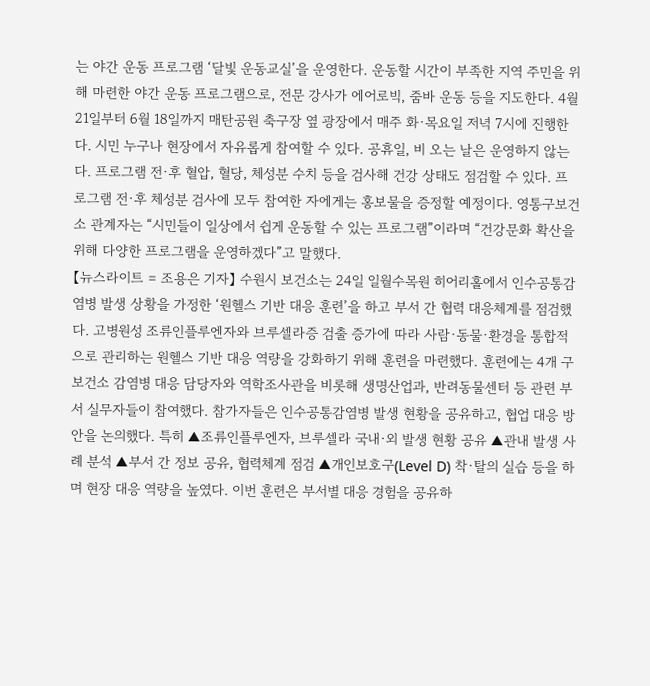는 야간 운동 프로그램 ‘달빛 운동교실’을 운영한다. 운동할 시간이 부족한 지역 주민을 위해 마련한 야간 운동 프로그램으로, 전문 강사가 에어로빅, 줌바 운동 등을 지도한다. 4월 21일부터 6월 18일까지 매탄공원 축구장 옆 광장에서 매주 화·목요일 저녁 7시에 진행한다. 시민 누구나 현장에서 자유롭게 참여할 수 있다. 공휴일, 비 오는 날은 운영하지 않는다. 프로그램 전·후 혈압, 혈당, 체성분 수치 등을 검사해 건강 상태도 점검할 수 있다. 프로그램 전·후 체성분 검사에 모두 참여한 자에게는 홍보물을 증정할 예정이다. 영통구보건소 관계자는 “시민들이 일상에서 쉽게 운동할 수 있는 프로그램”이라며 “건강문화 확산을 위해 다양한 프로그램을 운영하겠다”고 말했다.
【뉴스라이트 = 조용은 기자】 수원시 보건소는 24일 일월수목원 히어리홀에서 인수공통감염병 발생 상황을 가정한 ‘원헬스 기반 대응 훈련’을 하고 부서 간 협력 대응체계를 점검했다. 고병원성 조류인플루엔자와 브루셀라증 검출 증가에 따라 사람·동물·환경을 통합적으로 관리하는 원헬스 기반 대응 역량을 강화하기 위해 훈련을 마련했다. 훈련에는 4개 구 보건소 감염병 대응 담당자와 역학조사관을 비롯해 생명산업과, 반려동물센터 등 관련 부서 실무자들이 참여했다. 참가자들은 인수공통감염병 발생 현황을 공유하고, 협업 대응 방안을 논의했다. 특히 ▲조류인플루엔자, 브루셀라 국내·외 발생 현황 공유 ▲관내 발생 사례 분석 ▲부서 간 정보 공유, 협력체계 점검 ▲개인보호구(Level D) 착·탈의 실습 등을 하며 현장 대응 역량을 높였다. 이번 훈련은 부서별 대응 경험을 공유하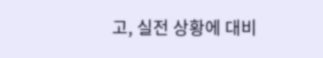고, 실전 상황에 대비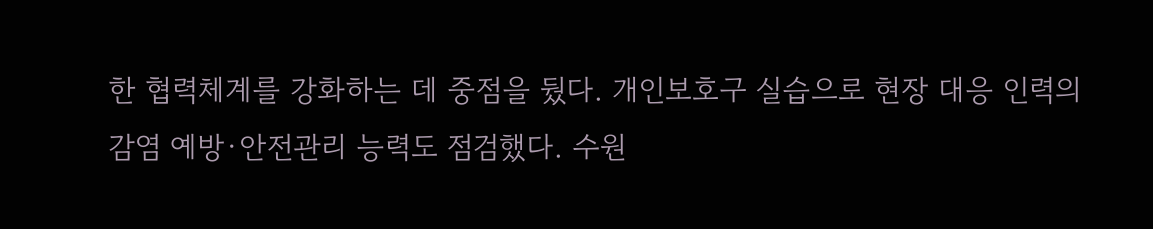한 협력체계를 강화하는 데 중점을 뒀다. 개인보호구 실습으로 현장 대응 인력의 감염 예방·안전관리 능력도 점검했다. 수원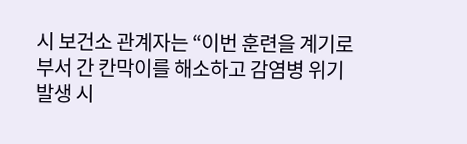시 보건소 관계자는 “이번 훈련을 계기로 부서 간 칸막이를 해소하고 감염병 위기 발생 시